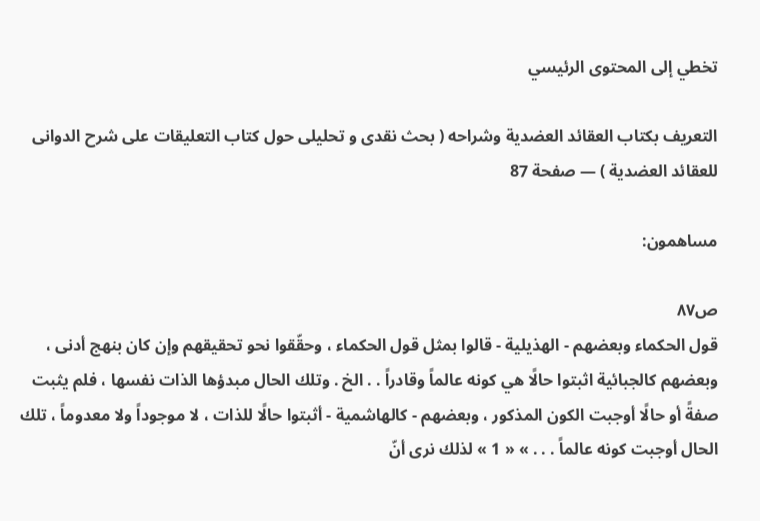تخطي إلى المحتوى الرئيسي

التعريف بكتاب العقائد العضدية وشراحه ( بحث نقدى و تحليلى حول كتاب التعليقات على شرح الدوانى للعقائد العضدية ) — صفحة 87

مساهمون:

ص٨٧
قول الحكماء وبعضهم - الهذيلية - قالوا بمثل قول الحكماء ، وحقّقوا نحو تحقيقهم وإن كان بنهج أدنى ، وبعضهم كالجبائية اثبتوا حالًا هي كونه عالماً وقادراً . . الخ . وتلك الحال مبدؤها الذات نفسها ، فلم يثبت صفةً أو حالًا أوجبت الكون المذكور ، وبعضهم - كالهاشمية - أثبتوا حالًا للذات ، لا موجوداً ولا معدوماً ، تلك الحال أوجبت كونه عالماً . . . » « 1 » لذلك نرى أنّ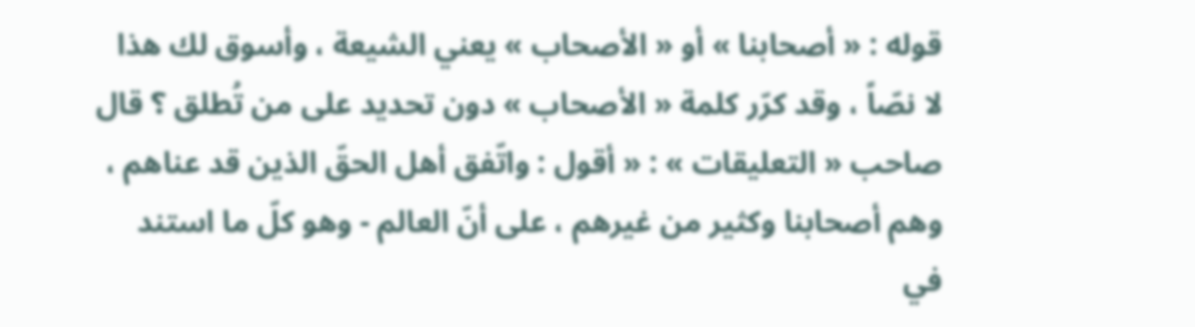قوله : « أصحابنا » أو « الأصحاب » يعني الشيعة ، وأسوق لك هذا لا نصّاً ، وقد كرّر كلمة « الأصحاب » دون تحديد على من تُطلق ؟ قال صاحب « التعليقات » : « أقول : واتّفق أهل الحقّ الذين قد عناهم ، وهم أصحابنا وكثير من غيرهم ، على أنّ العالم - وهو كلّ ما استند في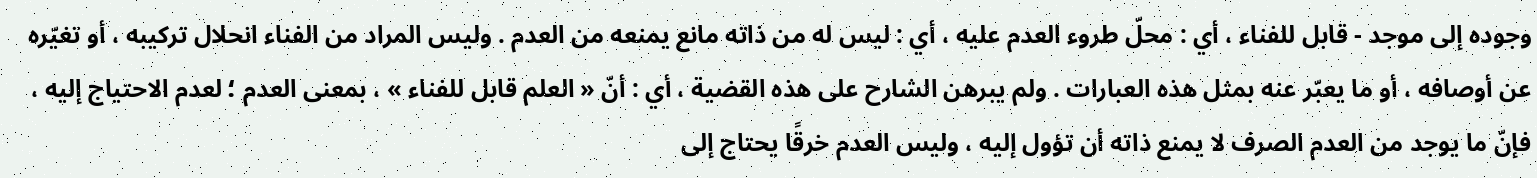وجوده إلى موجد - قابل للفناء ، أي : محلّ طروء العدم عليه ، أي : ليس له من ذاته مانع يمنعه من العدم . وليس المراد من الفناء انحلال تركيبه ، أو تغيّره عن أوصافه ، أو ما يعبّر عنه بمثل هذه العبارات . ولم يبرهن الشارح على هذه القضية ، أي : أنّ « العلم قابل للفناء » ، بمعنى العدم ؛ لعدم الاحتياج إليه ، فإنّ ما يوجد من العدم الصرف لا يمنع ذاته أن تؤول إليه ، وليس العدم خرقًا يحتاج إلى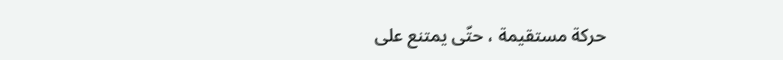حركة مستقيمة ، حتّى يمتنع على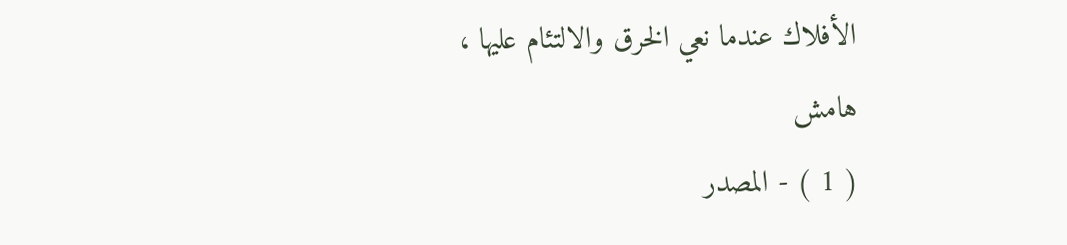الأفلاك عندما نعي الخرق والالتئام عليها ،
هامش
( 1 ) - المصدر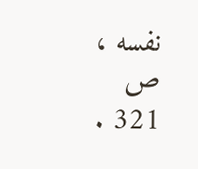نفسه ، ص 321 .